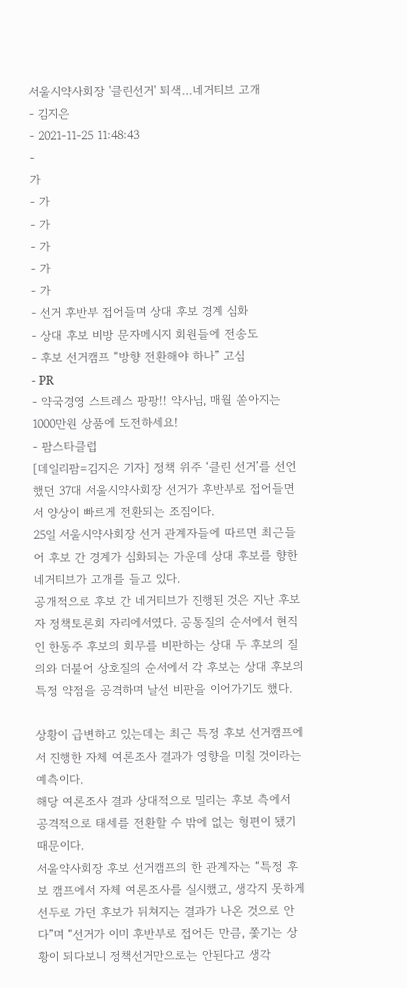서울시약사회장 '클린선거' 퇴색…네거티브 고개
- 김지은
- 2021-11-25 11:48:43
-
가
- 가
- 가
- 가
- 가
- 가
- 선거 후반부 접어들며 상대 후보 경계 심화
- 상대 후보 비방 문자메시지 회원들에 전송도
- 후보 선거캠프 “방향 전환해야 하나” 고심
- PR
- 약국경영 스트레스 팡팡!! 약사님, 매월 쏟아지는 1000만원 상품에 도전하세요!
- 팜스타클럽
[데일리팜=김지은 기자] 정책 위주 ‘클린 선거’를 선언했던 37대 서울시약사회장 선거가 후반부로 접어들면서 양상이 빠르게 전환되는 조짐이다.
25일 서울시약사회장 선거 관계자들에 따르면 최근들어 후보 간 경계가 심화되는 가운데 상대 후보를 향한 네거티브가 고개를 들고 있다.
공개적으로 후보 간 네거티브가 진행된 것은 지난 후보자 정책토론회 자리에서였다. 공통질의 순서에서 현직인 한동주 후보의 회무를 비판하는 상대 두 후보의 질의와 더불어 상호질의 순서에서 각 후보는 상대 후보의 특정 약점을 공격하며 날선 비판을 이어가기도 했다.

상황이 급변하고 있는데는 최근 특정 후보 선거캠프에서 진행한 자체 여론조사 결과가 영향을 미칠 것이라는 예측이다.
해당 여론조사 결과 상대적으로 밀리는 후보 측에서 공격적으로 태세를 전환할 수 밖에 없는 형편이 됐기 때문이다.
서울약사회장 후보 선거캠프의 한 관계자는 “특정 후보 캠프에서 자체 여론조사를 실시했고, 생각지 못하게 선두로 가던 후보가 뒤쳐지는 결과가 나온 것으로 안다”며 “선거가 이미 후반부로 접어든 만큼, 쫓기는 상황이 되다보니 정책선거만으로는 안된다고 생각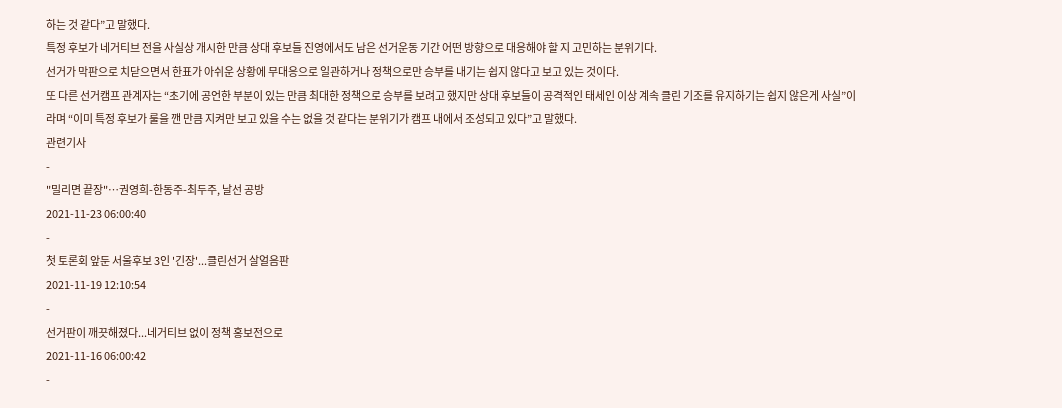하는 것 같다”고 말했다.
특정 후보가 네거티브 전을 사실상 개시한 만큼 상대 후보들 진영에서도 남은 선거운동 기간 어떤 방향으로 대응해야 할 지 고민하는 분위기다.
선거가 막판으로 치닫으면서 한표가 아쉬운 상황에 무대응으로 일관하거나 정책으로만 승부를 내기는 쉽지 않다고 보고 있는 것이다.
또 다른 선거캠프 관계자는 “초기에 공언한 부분이 있는 만큼 최대한 정책으로 승부를 보려고 했지만 상대 후보들이 공격적인 태세인 이상 계속 클린 기조를 유지하기는 쉽지 않은게 사실”이라며 “이미 특정 후보가 룰을 깬 만큼 지켜만 보고 있을 수는 없을 것 같다는 분위기가 캠프 내에서 조성되고 있다”고 말했다.
관련기사
-
"밀리면 끝장"…권영희-한동주-최두주, 날선 공방
2021-11-23 06:00:40
-
첫 토론회 앞둔 서울후보 3인 '긴장'...클린선거 살얼음판
2021-11-19 12:10:54
-
선거판이 깨끗해졌다...네거티브 없이 정책 홍보전으로
2021-11-16 06:00:42
-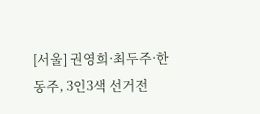[서울] 권영희·최두주·한동주, 3인3색 선거전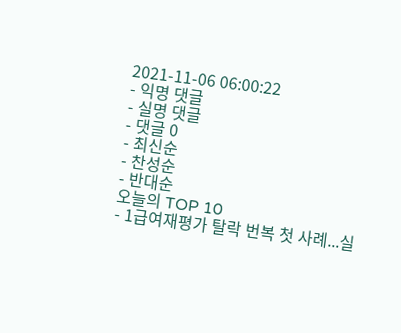2021-11-06 06:00:22
- 익명 댓글
- 실명 댓글
- 댓글 0
- 최신순
- 찬성순
- 반대순
오늘의 TOP 10
- 1급여재평가 탈락 번복 첫 사례...실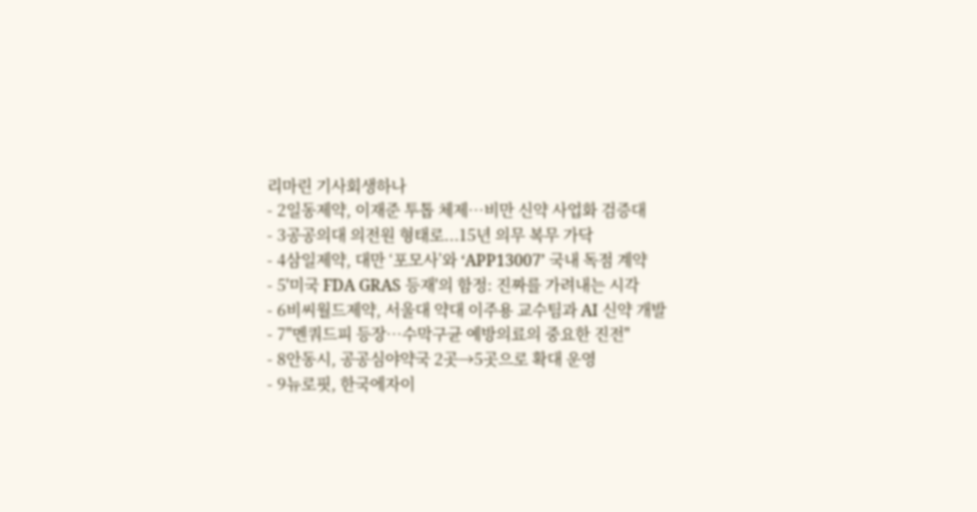리마린 기사회생하나
- 2일동제약, 이재준 투톱 체제…비만 신약 사업화 검증대
- 3공공의대 의전원 형태로...15년 의무 복무 가닥
- 4삼일제약, 대만 ‘포모사’와 ‘APP13007’ 국내 독점 계약
- 5'미국 FDA GRAS 등재'의 함정: 진짜를 가려내는 시각
- 6비씨월드제약, 서울대 약대 이주용 교수팀과 AI 신약 개발
- 7"멘쿼드피 등장…수막구균 예방의료의 중요한 진전"
- 8안동시, 공공심야약국 2곳→5곳으로 확대 운영
- 9뉴로핏, 한국에자이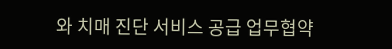와 치매 진단 서비스 공급 업무협약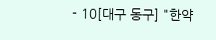- 10[대구 동구] "한약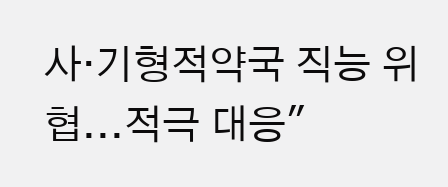사·기형적약국 직능 위협...적극 대응"